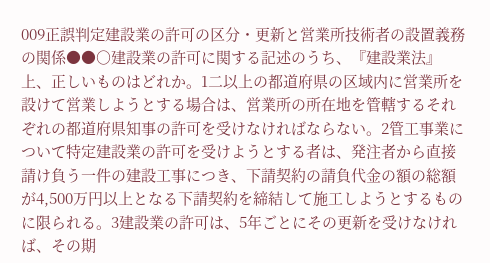009正誤判定建設業の許可の区分・更新と営業所技術者の設置義務の関係●●○建設業の許可に関する記述のうち、『建設業法』上、正しいものはどれか。1二以上の都道府県の区域内に営業所を設けて営業しようとする場合は、営業所の所在地を管轄するそれぞれの都道府県知事の許可を受けなければならない。2管工事業について特定建設業の許可を受けようとする者は、発注者から直接請け負う一件の建設工事につき、下請契約の請負代金の額の総額が4,500万円以上となる下請契約を締結して施工しようとするものに限られる。3建設業の許可は、5年ごとにその更新を受けなければ、その期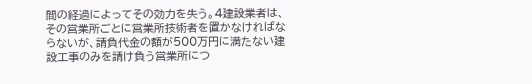間の経過によってその効力を失う。4建設業者は、その営業所ごとに営業所技術者を置かなければならないが、請負代金の額が500万円に満たない建設工事のみを請け負う営業所につ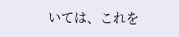いては、これを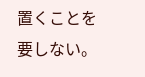置くことを要しない。